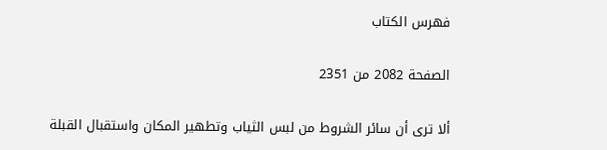فهرس الكتاب

الصفحة 2082 من 2351

ألا ترى أن سائر الشروط من لبس الثياب وتطهير المكان واستقبال القبلة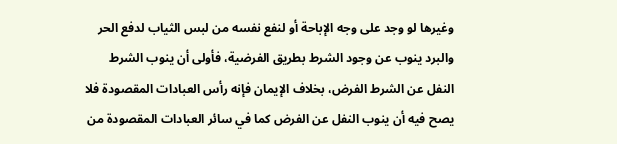وغيرها لو وجد على وجه الإباحة أو لنفع نفسه من لبس الثياب لدفع الحر والبرد ينوب عن وجود الشرط بطريق الفرضية، فأولى أن ينوب الشرط النفل عن الشرط الفرض، بخلاف الإيمان فإنه رأس العبادات المقصودة فلا يصح فيه أن ينوب النفل عن الفرض كما في سائر العبادات المقصودة من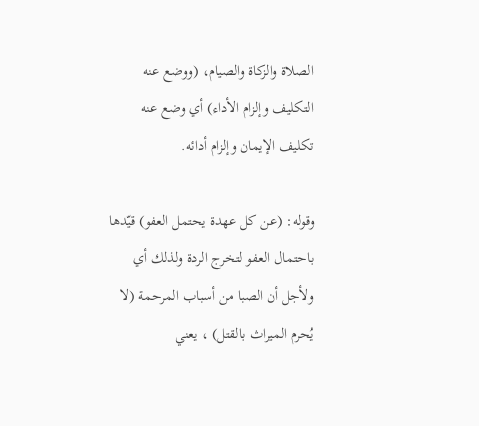الصلاة والزكاة والصيام، (ووضع عنه التكليف وإلزام الأداء) أي وضع عنه تكليف الإيمان وإلزام أدائه.

وقوله: (عن كل عهدة يحتمل العفو) قيّدها باحتمال العفو لتخرج الردة ولذلك أي ولأجل أن الصبا من أسباب المرحمة (لا يُحرم الميراث بالقتل) ، يعني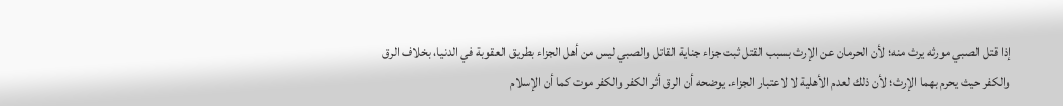إذا قتل الصبي مورثه يرث منه؛ لأن الحرمان عن الإرث بسبب القتل ثبت جزاء جناية القاتل والصبي ليس من أهل الجزاء بطريق العقوبة في الدنيا، بخلاف الرق والكفر حيث يحرم بهما الإرث؛ لأن ذلك لعدم الأهلية لا لاعتبار الجزاء. يوضحه أن الرق أثر الكفر والكفر موت كما أن الإسلام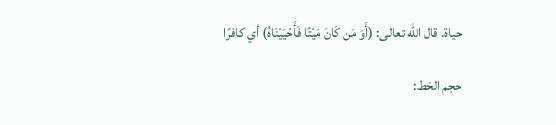حياة. قال الله تعالى: (أَوَ مَن كَانَ مَيْتًا فَأَحْيَيْنَاهُ) أي كافرًا

حجم الخط: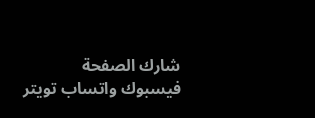شارك الصفحة
فيسبوك واتساب تويتر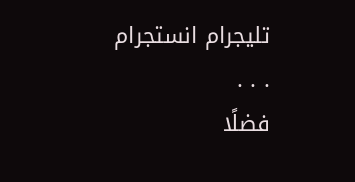تليجرام انستجرام
. . .
فضلًا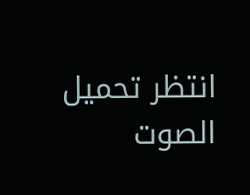انتظر تحميل الصوت